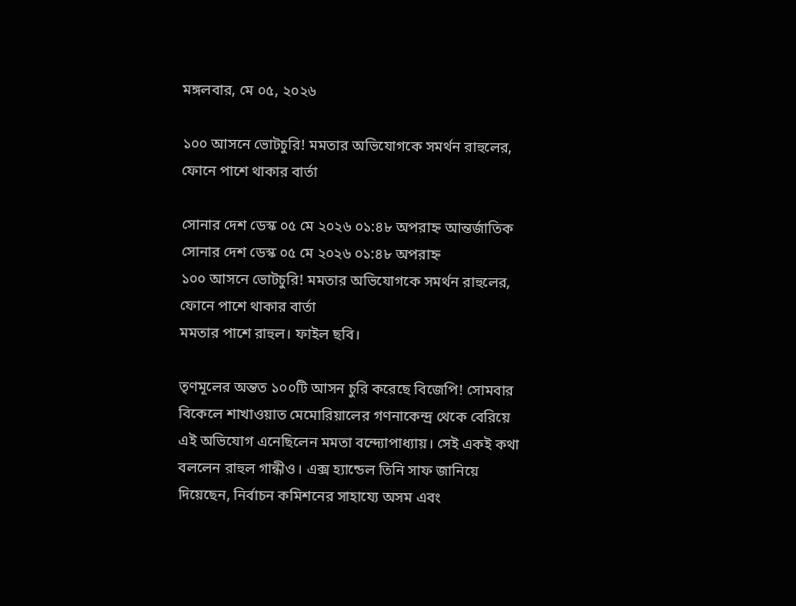মঙ্গলবার, মে ০৫, ২০২৬

১০০ আসনে ভোটচুরি! মমতার অভিযোগকে সমর্থন রাহুলের, ফোনে পাশে থাকার বার্তা

সোনার দেশ ডেস্ক ০৫ মে ২০২৬ ০১:৪৮ অপরাহ্ন আন্তর্জাতিক
সোনার দেশ ডেস্ক ০৫ মে ২০২৬ ০১:৪৮ অপরাহ্ন
১০০ আসনে ভোটচুরি! মমতার অভিযোগকে সমর্থন রাহুলের, ফোনে পাশে থাকার বার্তা
মমতার পাশে রাহুল। ফাইল ছবি।

তৃণমূলের অন্তত ১০০টি আসন চুরি করেছে বিজেপি! সোমবার বিকেলে শাখাওয়াত মেমোরিয়ালের গণনাকেন্দ্র থেকে বেরিয়ে এই অভিযোগ এনেছিলেন মমতা বন্দ্যোপাধ্যায়। সেই একই কথা বললেন রাহুল গান্ধীও। এক্স হ্যান্ডেল তিনি সাফ জানিয়ে দিয়েছেন, নির্বাচন কমিশনের সাহায্যে অসম এবং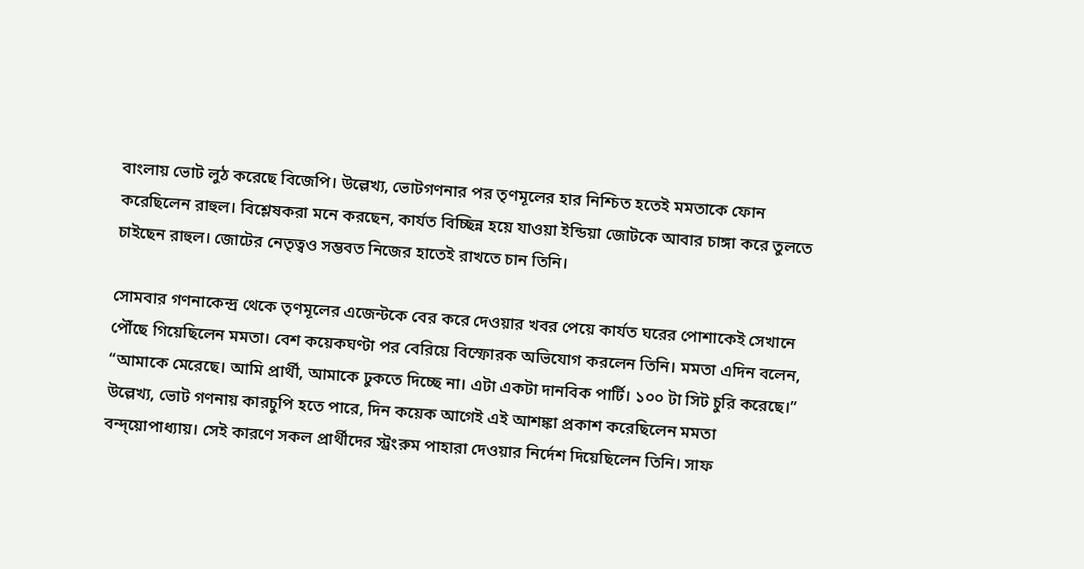বাংলায় ভোট লুঠ করেছে বিজেপি। উল্লেখ্য, ভোটগণনার পর তৃণমূলের হার নিশ্চিত হতেই মমতাকে ফোন করেছিলেন রাহুল। বিশ্লেষকরা মনে করছেন, কার্যত বিচ্ছিন্ন হয়ে যাওয়া ইন্ডিয়া জোটকে আবার চাঙ্গা করে তুলতে চাইছেন রাহুল। জোটের নেতৃত্বও সম্ভবত নিজের হাতেই রাখতে চান তিনি।

সোমবার গণনাকেন্দ্র থেকে তৃণমূলের এজেন্টকে বের করে দেওয়ার খবর পেয়ে কার্যত ঘরের পোশাকেই সেখানে পৌঁছে গিয়েছিলেন মমতা। বেশ কয়েকঘণ্টা পর বেরিয়ে বিস্ফোরক অভিযোগ করলেন তিনি। মমতা এদিন বলেন, “আমাকে মেরেছে। আমি প্রার্থী, আমাকে ঢুকতে দিচ্ছে না। এটা একটা দানবিক পার্টি। ১০০ টা সিট চুরি করেছে।” উল্লেখ্য, ভোট গণনায় কারচুপি হতে পারে, দিন কয়েক আগেই এই আশঙ্কা প্রকাশ করেছিলেন মমতা বন্দ্য়োপাধ্যায়। সেই কারণে সকল প্রার্থীদের স্ট্রংরুম পাহারা দেওয়ার নির্দেশ দিয়েছিলেন তিনি। সাফ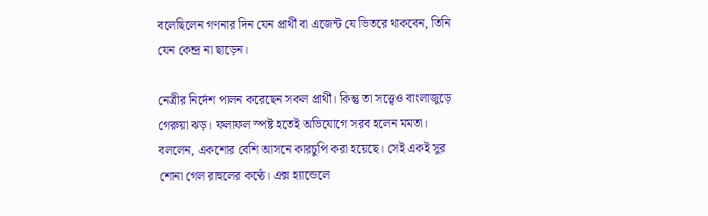বলেছিলেন গণনার দিন যেন প্রার্থী বা এজেন্ট যে ভিতরে থাকবেন, তিনি যেন কেন্দ্র না ছাড়েন।

নেত্রীর নির্দেশ পালন করেছেন সকল প্রার্থী। কিন্তু তা সত্ত্বেও বাংলাজুড়ে গেরুয়া ঝড়। ফলাফল স্পষ্ট হতেই অভিযোগে সরব হলেন মমতা। বললেন, একশোর বেশি আসনে কারচুপি করা হয়েছে। সেই একই সুর শোনা গেল রাহুলের কণ্ঠে। এক্স হ্যান্ডেলে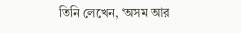তিনি লেখেন, ‘অসম আর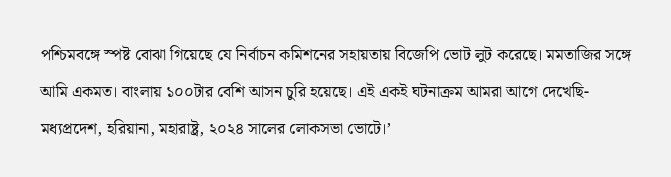পশ্চিমবঙ্গে স্পষ্ট বোঝা গিয়েছে যে নির্বাচন কমিশনের সহায়তায় বিজেপি ভোট লুট করেছে। মমতাজির সঙ্গে আমি একমত। বাংলায় ১০০টার বেশি আসন চুরি হয়েছে। এই একই ঘটনাক্রম আমরা আগে দেখেছি-মধ্যপ্রদেশ, হরিয়ানা, মহারাষ্ট্র, ২০২৪ সালের লোকসভা ভোটে।’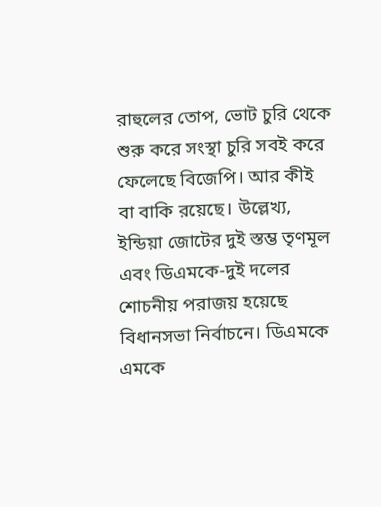রাহুলের তোপ, ভোট চুরি থেকে শুরু করে সংস্থা চুরি সবই করে ফেলেছে বিজেপি। আর কীই বা বাকি রয়েছে। উল্লেখ্য, ইন্ডিয়া জোটের দুই স্তম্ভ তৃণমূল এবং ডিএমকে-দুই দলের শোচনীয় পরাজয় হয়েছে বিধানসভা নির্বাচনে। ডিএমকে এমকে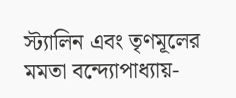স্ট্যালিন এবং তৃণমূলের মমতা বন্দ্যোপাধ্যায়-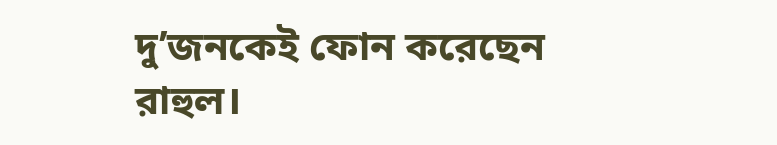দু’জনকেই ফোন করেছেন রাহুল।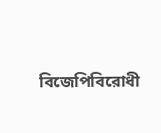বিজেপিবিরোধী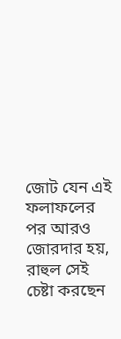জোট যেন এই ফলাফলের পর আরও জোরদার হয়, রাহুল সেই চেষ্টা করছেন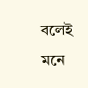বলেই মনে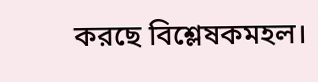করছে বিশ্লেষকমহল।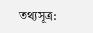তথ্যসূত্র: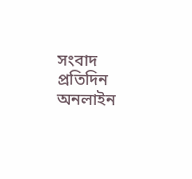সংবাদ প্রতিদিন অনলাইন